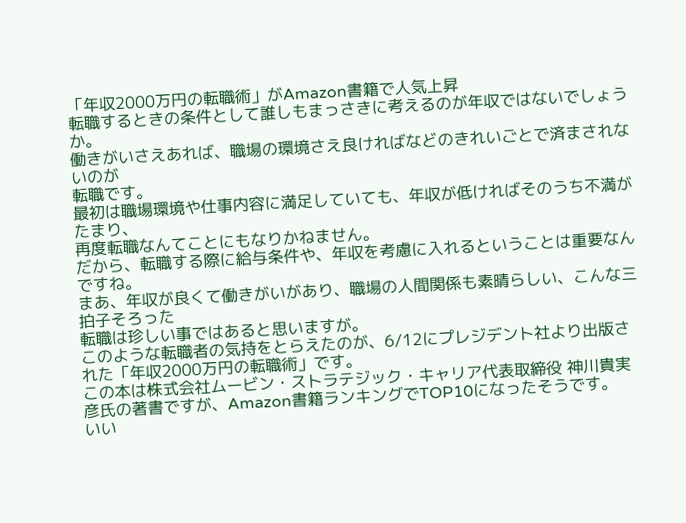「年収2000万円の転職術」がAmazon書籍で人気上昇
転職するときの条件として誰しもまっさきに考えるのが年収ではないでしょうか。
働きがいさえあれば、職場の環境さえ良ければなどのきれいごとで済まされないのが
転職です。
最初は職場環境や仕事内容に満足していても、年収が低ければそのうち不満がたまり、
再度転職なんてことにもなりかねません。
だから、転職する際に給与条件や、年収を考慮に入れるということは重要なんですね。
まあ、年収が良くて働きがいがあり、職場の人間関係も素晴らしい、こんな三拍子そろった
転職は珍しい事ではあると思いますが。
このような転職者の気持をとらえたのが、6/12にプレジデント社より出版された「年収2000万円の転職術」です。
この本は株式会社ムービン・ストラテジック・キャリア代表取締役 神川貴実彦氏の著書ですが、Amazon書籍ランキングでTOP10になったそうです。
いい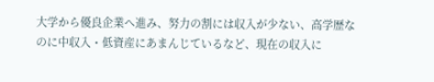大学から優良企業へ進み、努力の割には収入が少ない、高学歴なのに中収入・低資産にあまんじているなど、現在の収入に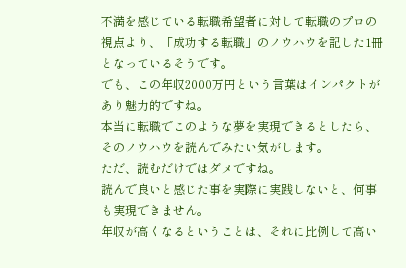不満を感じている転職希望者に対して転職のプロの視点より、「成功する転職」のノウハウを記した1冊となっているそうです。
でも、この年収2000万円という言葉はインパクトがあり魅力的ですね。
本当に転職でこのような夢を実現できるとしたら、そのノウハウを読んでみたい気がします。
ただ、読むだけではダメですね。
読んで良いと感じた事を実際に実践しないと、何事も実現できません。
年収が高くなるということは、それに比例して高い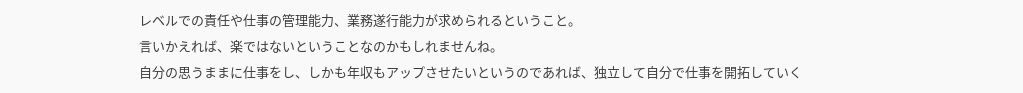レベルでの責任や仕事の管理能力、業務遂行能力が求められるということ。
言いかえれば、楽ではないということなのかもしれませんね。
自分の思うままに仕事をし、しかも年収もアップさせたいというのであれば、独立して自分で仕事を開拓していく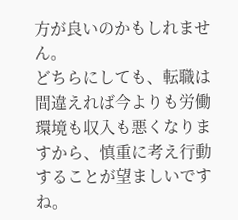方が良いのかもしれません。
どちらにしても、転職は間違えれば今よりも労働環境も収入も悪くなりますから、慎重に考え行動することが望ましいですね。